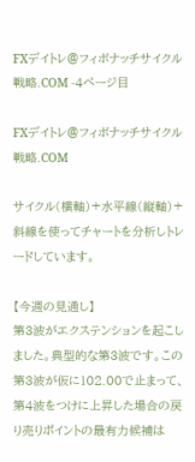FXデイトレ@フィボナッチサイクル戦略.COM -4ページ目

FXデイトレ@フィボナッチサイクル戦略.COM

サイクル(横軸)+水平線(縦軸)+斜線を使ってチャートを分析しトレードしています。

【今週の見通し】
第3波がエクステンションを起こしました。典型的な第3波です。この第3波が仮に102.00で止まって、第4波をつけに上昇した場合の戻り売りポイントの最有力候補は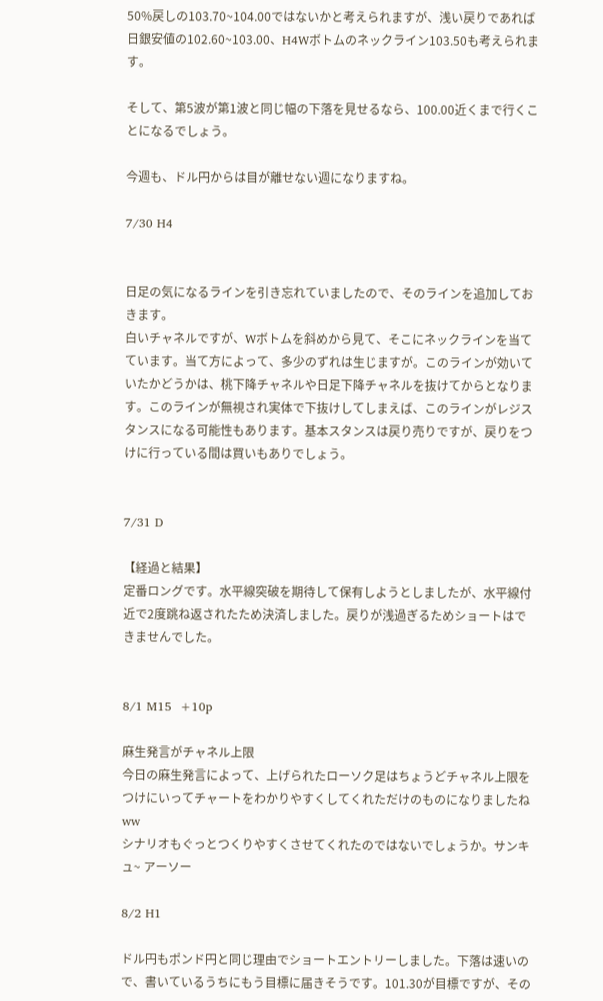50%戻しの103.70~104.00ではないかと考えられますが、浅い戻りであれば日銀安値の102.60~103.00、H4Wボトムのネックライン103.50も考えられます。

そして、第5波が第1波と同じ幅の下落を見せるなら、100.00近くまで行くことになるでしょう。

今週も、ドル円からは目が離せない週になりますね。

7/30 H4


日足の気になるラインを引き忘れていましたので、そのラインを追加しておきます。
白いチャネルですが、Wボトムを斜めから見て、そこにネックラインを当てています。当て方によって、多少のずれは生じますが。このラインが効いていたかどうかは、桃下降チャネルや日足下降チャネルを抜けてからとなります。このラインが無視され実体で下抜けしてしまえば、このラインがレジスタンスになる可能性もあります。基本スタンスは戻り売りですが、戻りをつけに行っている間は買いもありでしょう。


7/31 D

【経過と結果】
定番ロングです。水平線突破を期待して保有しようとしましたが、水平線付近で2度跳ね返されたため決済しました。戻りが浅過ぎるためショートはできませんでした。


8/1 M15  +10p

麻生発言がチャネル上限
今日の麻生発言によって、上げられたローソク足はちょうどチャネル上限をつけにいってチャートをわかりやすくしてくれただけのものになりましたねww
シナリオもぐっとつくりやすくさせてくれたのではないでしょうか。サンキュ~ アーソー

8/2 H1

ドル円もポンド円と同じ理由でショートエントリーしました。下落は速いので、書いているうちにもう目標に届きそうです。101.30が目標ですが、その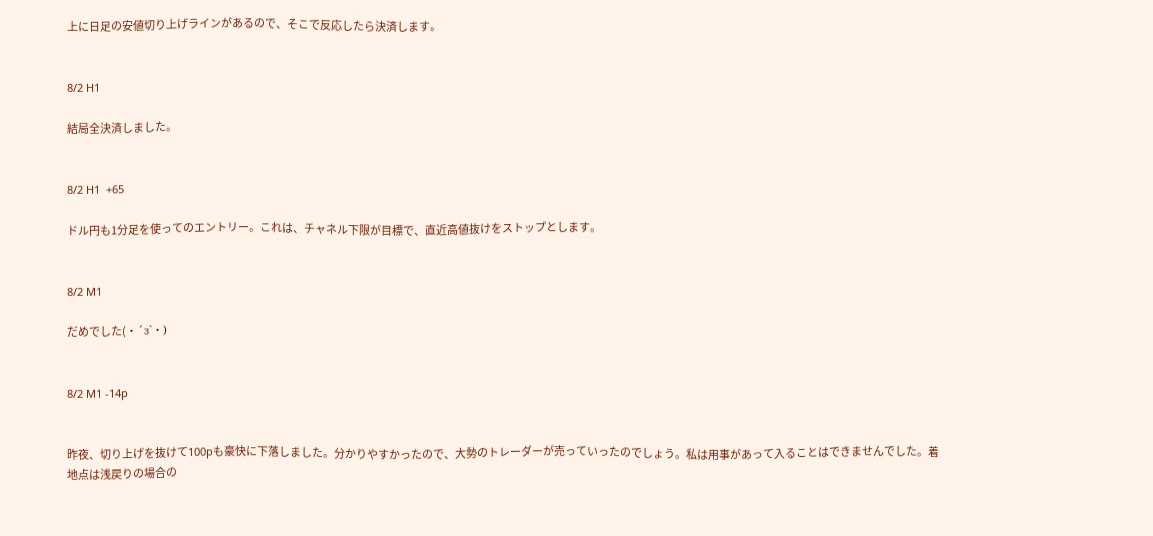上に日足の安値切り上げラインがあるので、そこで反応したら決済します。


8/2 H1

結局全決済しました。


8/2 H1  +65

ドル円も1分足を使ってのエントリー。これは、チャネル下限が目標で、直近高値抜けをストップとします。


8/2 M1

だめでした(・´з`・)


8/2 M1 -14p


昨夜、切り上げを抜けて100pも豪快に下落しました。分かりやすかったので、大勢のトレーダーが売っていったのでしょう。私は用事があって入ることはできませんでした。着地点は浅戻りの場合の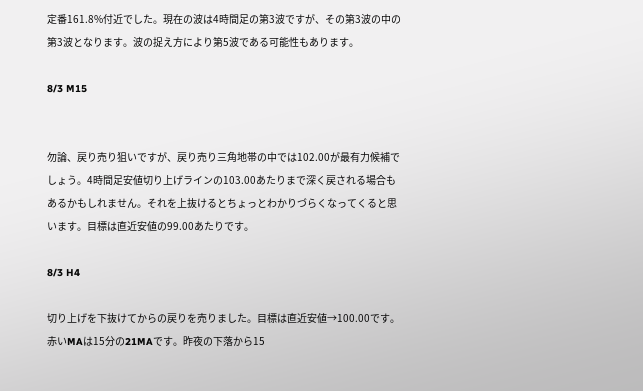定番161.8%付近でした。現在の波は4時間足の第3波ですが、その第3波の中の第3波となります。波の捉え方により第5波である可能性もあります。

8/3 M15


勿論、戻り売り狙いですが、戻り売り三角地帯の中では102.00が最有力候補でしょう。4時間足安値切り上げラインの103.00あたりまで深く戻される場合もあるかもしれません。それを上抜けるとちょっとわかりづらくなってくると思います。目標は直近安値の99.00あたりです。

8/3 H4

切り上げを下抜けてからの戻りを売りました。目標は直近安値→100.00です。赤いMAは15分の21MAです。昨夜の下落から15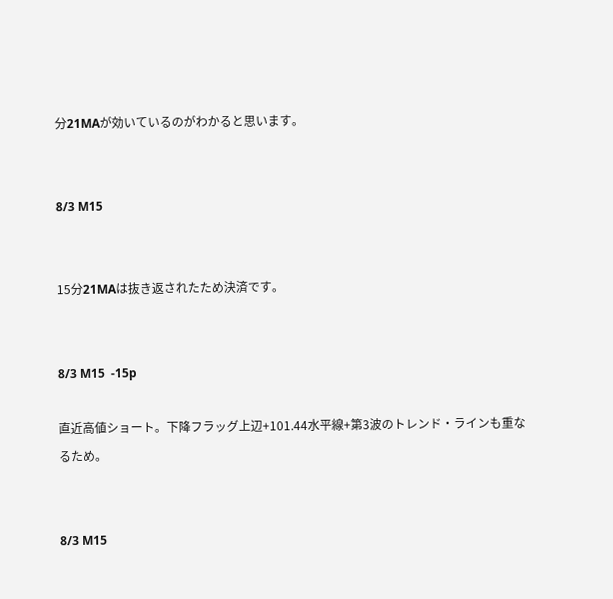分21MAが効いているのがわかると思います。


8/3 M15


15分21MAは抜き返されたため決済です。


8/3 M15  -15p

直近高値ショート。下降フラッグ上辺+101.44水平線+第3波のトレンド・ラインも重なるため。


8/3 M15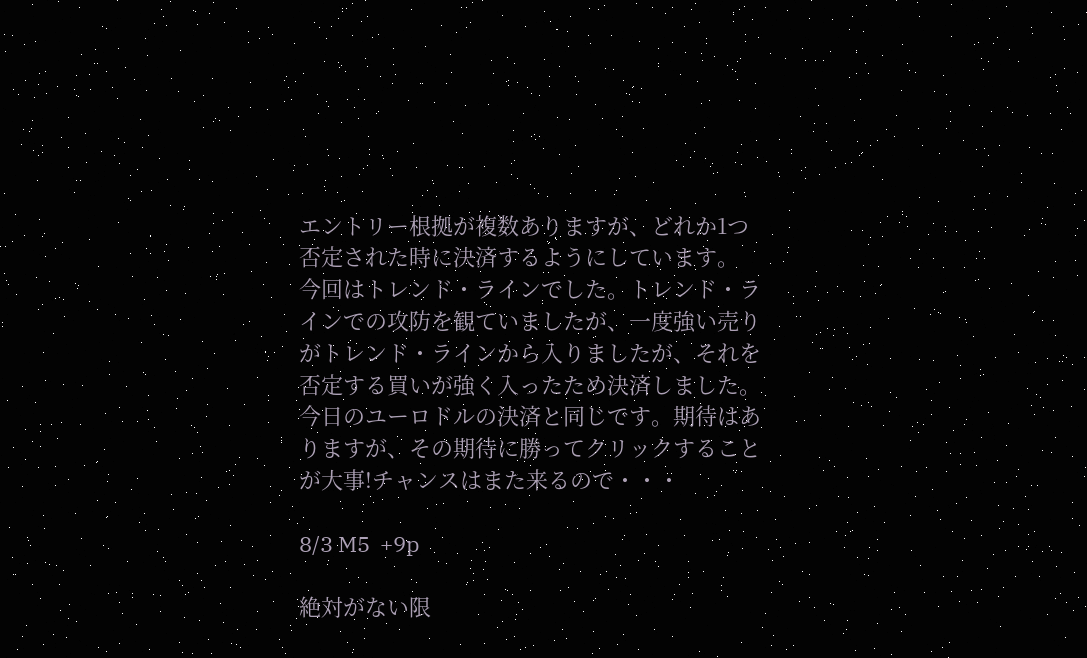エントリー根拠が複数ありますが、どれか1つ否定された時に決済するようにしています。
今回はトレンド・ラインでした。トレンド・ラインでの攻防を観ていましたが、一度強い売りがトレンド・ラインから入りましたが、それを否定する買いが強く入ったため決済しました。今日のユーロドルの決済と同じです。期待はありますが、その期待に勝ってクリックすることが大事!チャンスはまた来るので・・・

8/3 M5  +9p

絶対がない限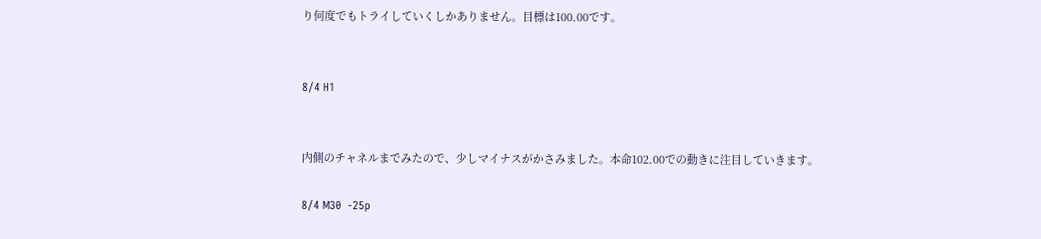り何度でもトライしていくしかありません。目標は100.00です。


8/4 H1


内側のチャネルまでみたので、少しマイナスがかさみました。本命102.00での動きに注目していきます。

8/4 M30  -25p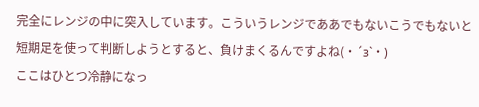完全にレンジの中に突入しています。こういうレンジでああでもないこうでもないと短期足を使って判断しようとすると、負けまくるんですよね(・´з`・)
ここはひとつ冷静になっ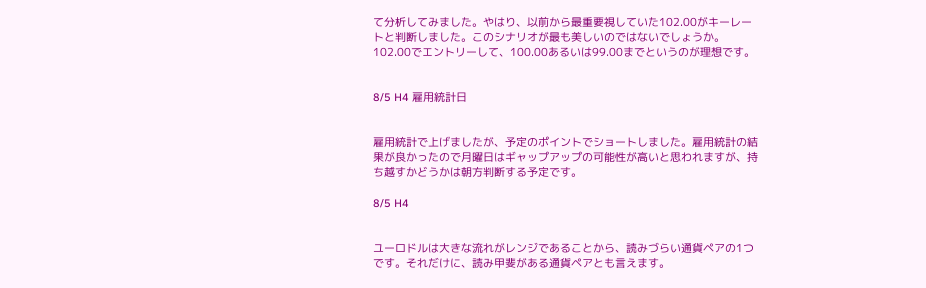て分析してみました。やはり、以前から最重要視していた102.00がキーレートと判断しました。このシナリオが最も美しいのではないでしょうか。102.00でエントリーして、100.00あるいは99.00までというのが理想です。


8/5 H4 雇用統計日


雇用統計で上げましたが、予定のポイントでショートしました。雇用統計の結果が良かったので月曜日はギャップアップの可能性が高いと思われますが、持ち越すかどうかは朝方判断する予定です。

8/5 H4


ユーロドルは大きな流れがレンジであることから、読みづらい通貨ペアの1つです。それだけに、読み甲斐がある通貨ペアとも言えます。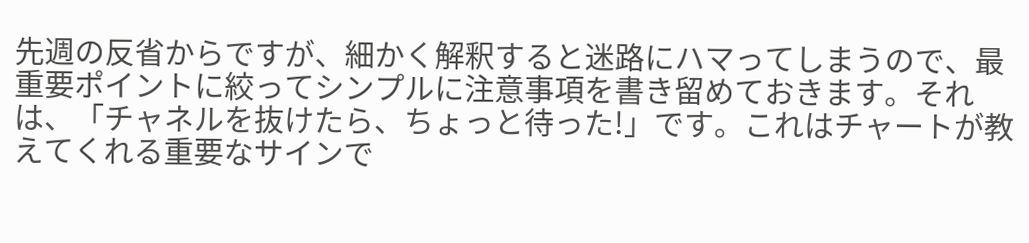先週の反省からですが、細かく解釈すると迷路にハマってしまうので、最重要ポイントに絞ってシンプルに注意事項を書き留めておきます。それは、「チャネルを抜けたら、ちょっと待った!」です。これはチャートが教えてくれる重要なサインで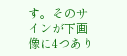す。そのサインが下画像に4つあり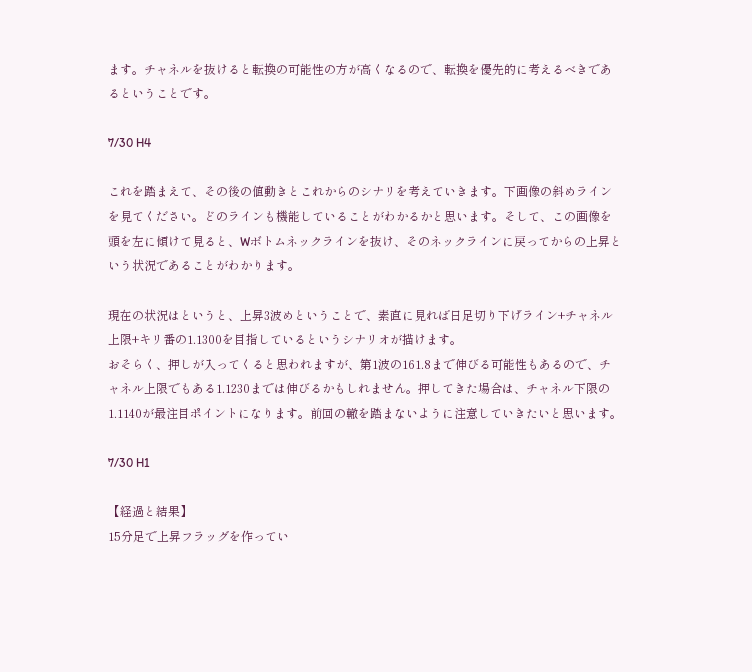ます。チャネルを抜けると転換の可能性の方が高くなるので、転換を優先的に考えるべきであるということです。

7/30 H4

これを踏まえて、その後の値動きとこれからのシナリを考えていきます。下画像の斜めラインを見てください。どのラインも機能していることがわかるかと思います。そして、この画像を頭を左に傾けて見ると、Wボトムネックラインを抜け、そのネックラインに戻ってからの上昇という状況であることがわかります。

現在の状況はというと、上昇3波めということで、素直に見れば日足切り下げライン+チャネル上限+キリ番の1.1300を目指しているというシナリオが描けます。
おそらく、押しが入ってくると思われますが、第1波の161.8まで伸びる可能性もあるので、チャネル上限でもある1.1230までは伸びるかもしれません。押してきた場合は、チャネル下限の1.1140が最注目ポイントになります。前回の轍を踏まないように注意していきたいと思います。

7/30 H1

【経過と結果】
15分足で上昇フラッグを作ってい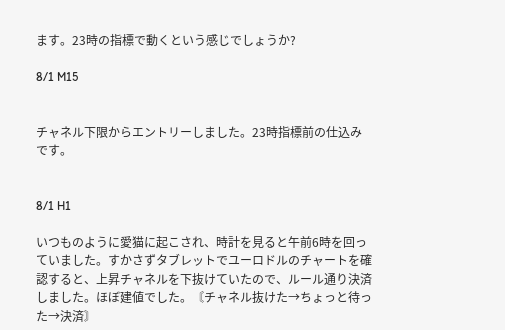ます。23時の指標で動くという感じでしょうか?

8/1 M15


チャネル下限からエントリーしました。23時指標前の仕込みです。


8/1 H1

いつものように愛猫に起こされ、時計を見ると午前6時を回っていました。すかさずタブレットでユーロドルのチャートを確認すると、上昇チャネルを下抜けていたので、ルール通り決済しました。ほぼ建値でした。〘チャネル抜けた→ちょっと待った→決済〙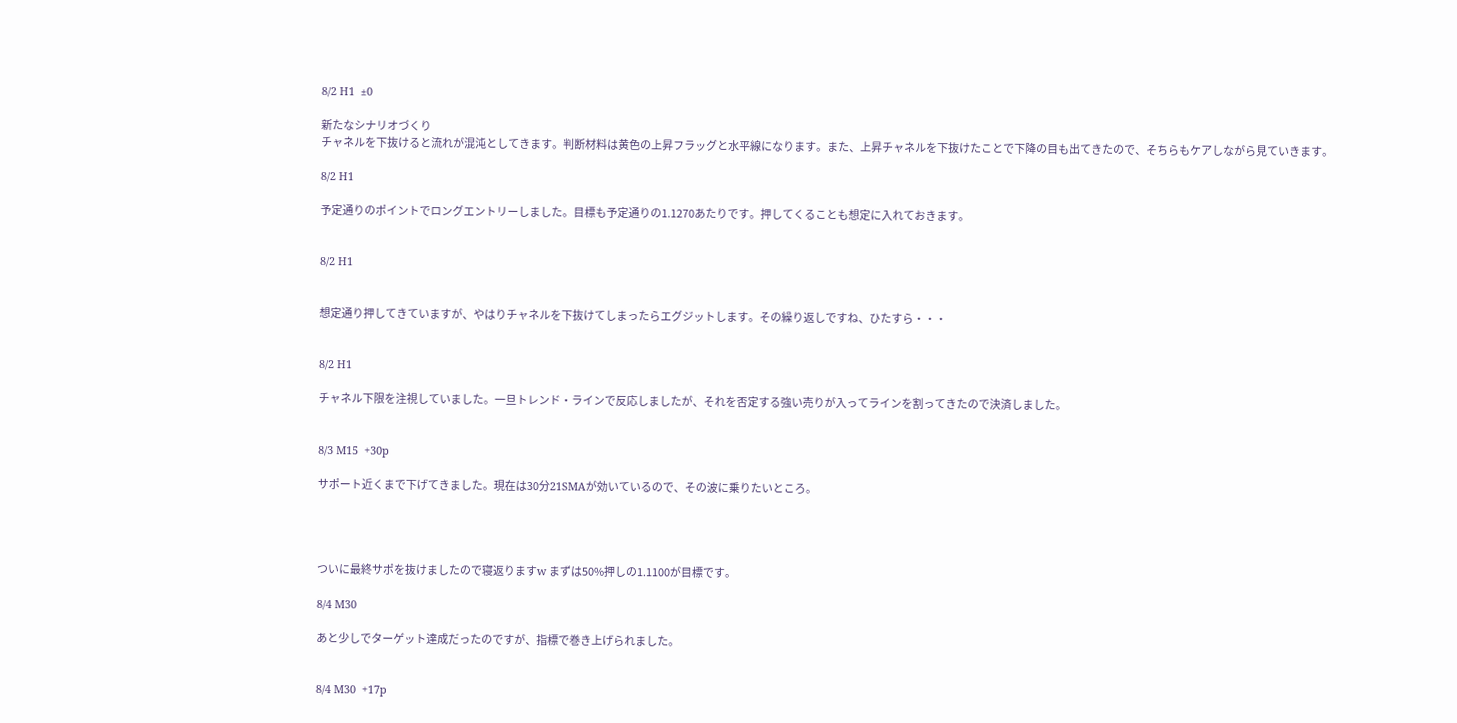8/2 H1  ±0

新たなシナリオづくり
チャネルを下抜けると流れが混沌としてきます。判断材料は黄色の上昇フラッグと水平線になります。また、上昇チャネルを下抜けたことで下降の目も出てきたので、そちらもケアしながら見ていきます。

8/2 H1

予定通りのポイントでロングエントリーしました。目標も予定通りの1.1270あたりです。押してくることも想定に入れておきます。


8/2 H1


想定通り押してきていますが、やはりチャネルを下抜けてしまったらエグジットします。その繰り返しですね、ひたすら・・・


8/2 H1

チャネル下限を注視していました。一旦トレンド・ラインで反応しましたが、それを否定する強い売りが入ってラインを割ってきたので決済しました。


8/3 M15  +30p

サポート近くまで下げてきました。現在は30分21SMAが効いているので、その波に乗りたいところ。




ついに最終サポを抜けましたので寝返りますw まずは50%押しの1.1100が目標です。

8/4 M30

あと少しでターゲット達成だったのですが、指標で巻き上げられました。


8/4 M30  +17p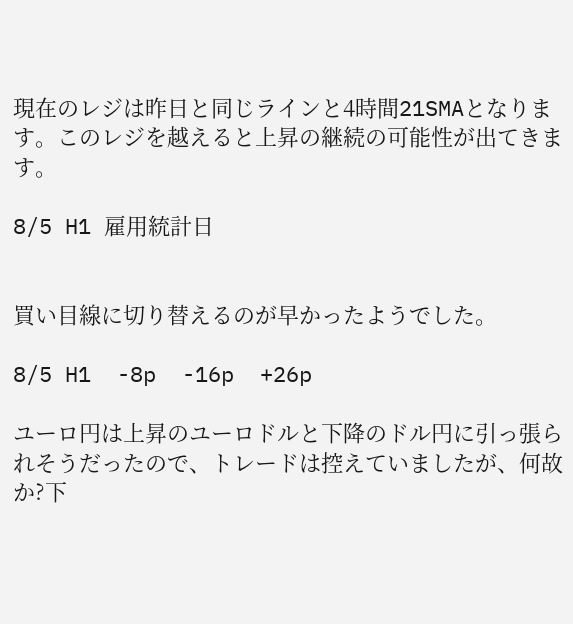現在のレジは昨日と同じラインと4時間21SMAとなります。このレジを越えると上昇の継続の可能性が出てきます。

8/5 H1 雇用統計日


買い目線に切り替えるのが早かったようでした。

8/5 H1  -8p  -16p  +26p

ユーロ円は上昇のユーロドルと下降のドル円に引っ張られそうだったので、トレードは控えていましたが、何故か?下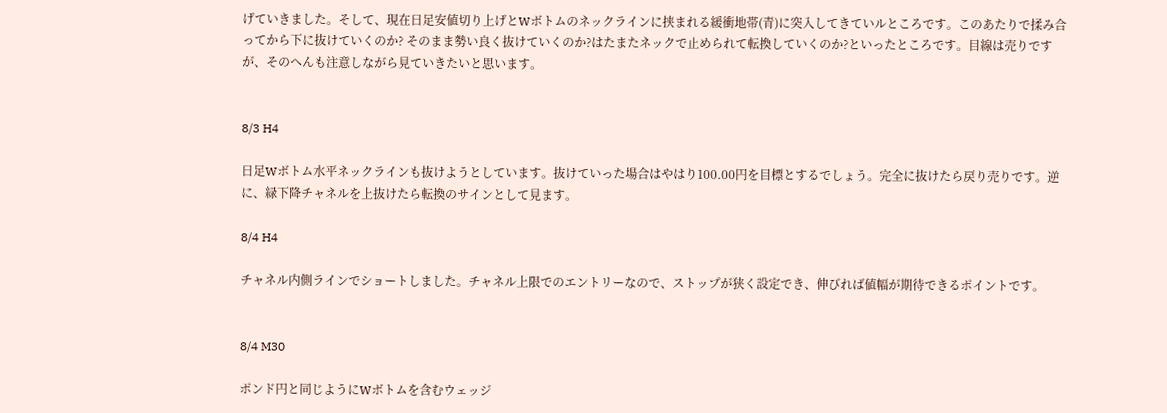げていきました。そして、現在日足安値切り上げとWボトムのネックラインに挟まれる緩衝地帯(青)に突入してきていルところです。このあたりで揉み合ってから下に抜けていくのか? そのまま勢い良く抜けていくのか?はたまたネックで止められて転換していくのか?といったところです。目線は売りですが、そのへんも注意しながら見ていきたいと思います。


8/3 H4

日足Wボトム水平ネックラインも抜けようとしています。抜けていった場合はやはり100.00円を目標とするでしょう。完全に抜けたら戻り売りです。逆に、緑下降チャネルを上抜けたら転換のサインとして見ます。

8/4 H4

チャネル内側ラインでショートしました。チャネル上限でのエントリーなので、ストップが狭く設定でき、伸びれば値幅が期待できるポイントです。


8/4 M30

ポンド円と同じようにWボトムを含むウェッジ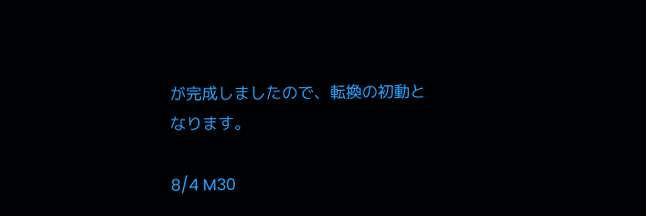が完成しましたので、転換の初動となります。

8/4 M30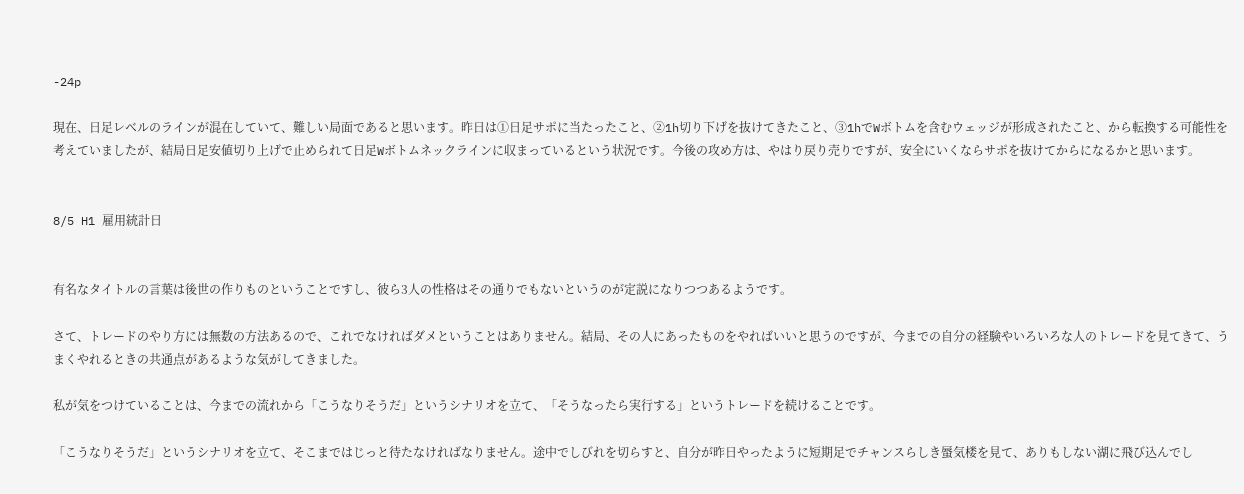-24p

現在、日足レベルのラインが混在していて、難しい局面であると思います。昨日は①日足サポに当たったこと、②1h切り下げを抜けてきたこと、③1hでWボトムを含むウェッジが形成されたこと、から転換する可能性を考えていましたが、結局日足安値切り上げで止められて日足Wボトムネックラインに収まっているという状況です。今後の攻め方は、やはり戻り売りですが、安全にいくならサポを抜けてからになるかと思います。


8/5 H1 雇用統計日


有名なタイトルの言葉は後世の作りものということですし、彼ら3人の性格はその通りでもないというのが定説になりつつあるようです。

さて、トレードのやり方には無数の方法あるので、これでなければダメということはありません。結局、その人にあったものをやればいいと思うのですが、今までの自分の経験やいろいろな人のトレードを見てきて、うまくやれるときの共通点があるような気がしてきました。

私が気をつけていることは、今までの流れから「こうなりそうだ」というシナリオを立て、「そうなったら実行する」というトレードを続けることです。

「こうなりそうだ」というシナリオを立て、そこまではじっと待たなければなりません。途中でしびれを切らすと、自分が昨日やったように短期足でチャンスらしき蜃気楼を見て、ありもしない湖に飛び込んでし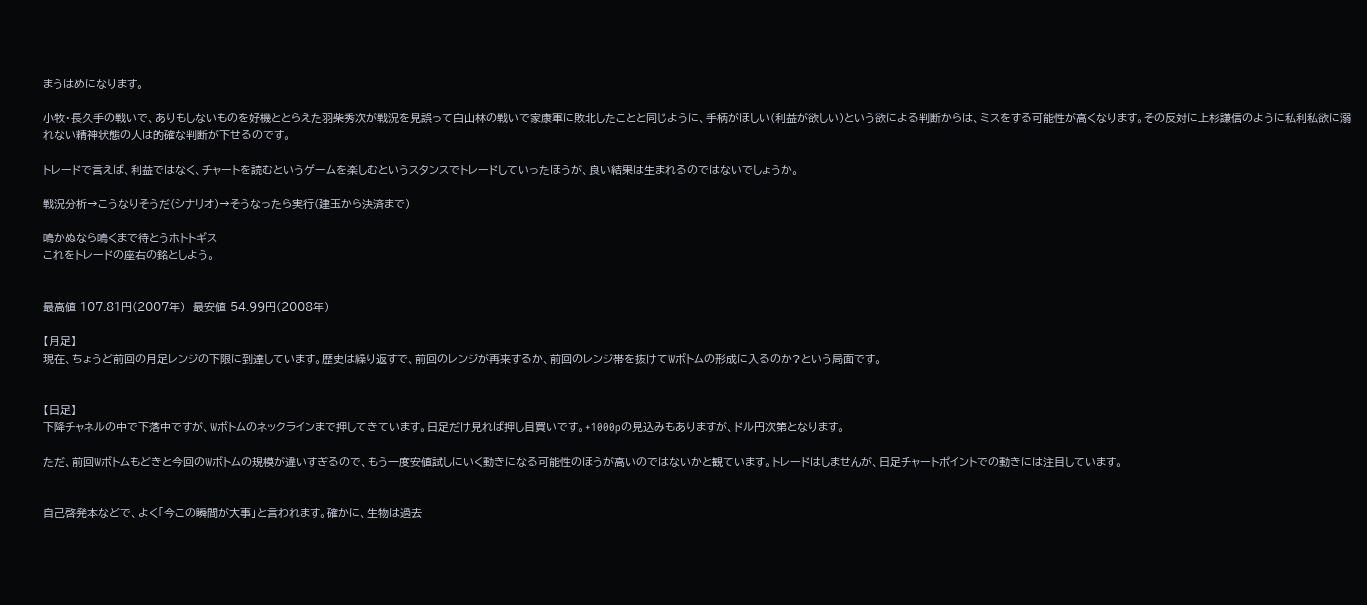まうはめになります。

小牧・長久手の戦いで、ありもしないものを好機ととらえた羽柴秀次が戦況を見誤って白山林の戦いで家康軍に敗北したことと同じように、手柄がほしい(利益が欲しい)という欲による判断からは、ミスをする可能性が高くなります。その反対に上杉謙信のように私利私欲に溺れない精神状態の人は的確な判断が下せるのです。

トレードで言えば、利益ではなく、チャートを読むというゲームを楽しむというスタンスでトレードしていったほうが、良い結果は生まれるのではないでしょうか。

戦況分析→こうなりそうだ(シナリオ)→そうなったら実行(建玉から決済まで)

鳴かぬなら鳴くまで待とうホトトギス
これをトレードの座右の銘としよう。


最高値 107.81円(2007年)  最安値 54.99円(2008年)

【月足】
現在、ちょうど前回の月足レンジの下限に到達しています。歴史は繰り返すで、前回のレンジが再来するか、前回のレンジ帯を抜けてWボトムの形成に入るのか?という局面です。


【日足】
下降チャネルの中で下落中ですが、Wボトムのネックラインまで押してきています。日足だけ見れば押し目買いです。+1000pの見込みもありますが、ドル円次第となります。

ただ、前回Wボトムもどきと今回のWボトムの規模が違いすぎるので、もう一度安値試しにいく動きになる可能性のほうが高いのではないかと観ています。トレードはしませんが、日足チャートポイントでの動きには注目しています。


自己啓発本などで、よく「今この瞬間が大事」と言われます。確かに、生物は過去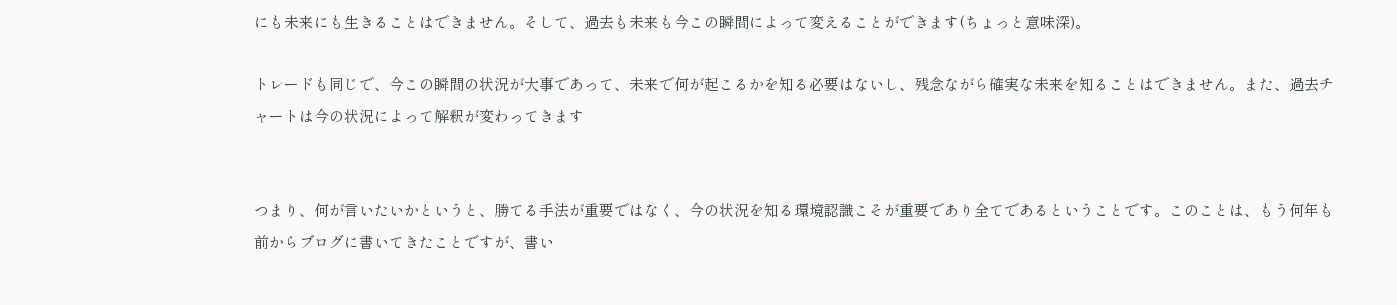にも未来にも生きることはできません。そして、過去も未来も今この瞬間によって変えることができます(ちょっと意味深)。

トレードも同じで、今この瞬間の状況が大事であって、未来で何が起こるかを知る必要はないし、残念ながら確実な未来を知ることはできません。また、過去チャートは今の状況によって解釈が変わってきます


つまり、何が言いたいかというと、勝てる手法が重要ではなく、今の状況を知る環境認識こそが重要であり全てであるということです。このことは、もう何年も前からブログに書いてきたことですが、書い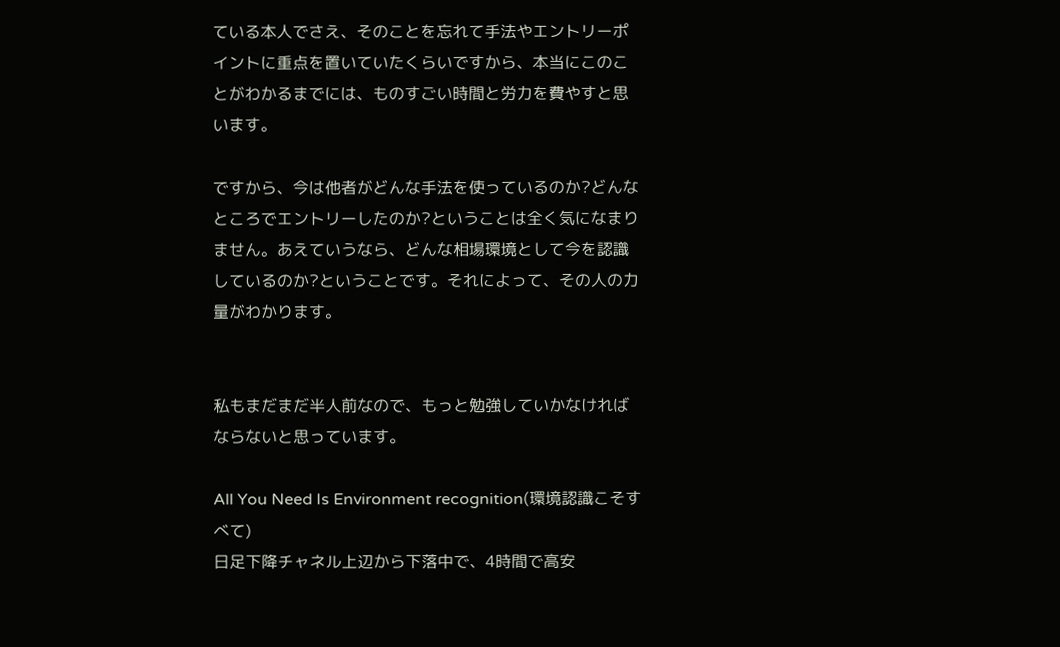ている本人でさえ、そのことを忘れて手法やエントリーポイントに重点を置いていたくらいですから、本当にこのことがわかるまでには、ものすごい時間と労力を費やすと思います。

ですから、今は他者がどんな手法を使っているのか?どんなところでエントリーしたのか?ということは全く気になまりません。あえていうなら、どんな相場環境として今を認識しているのか?ということです。それによって、その人の力量がわかります。


私もまだまだ半人前なので、もっと勉強していかなければならないと思っています。

All You Need Is Environment recognition(環境認識こそすべて)
日足下降チャネル上辺から下落中で、4時間で高安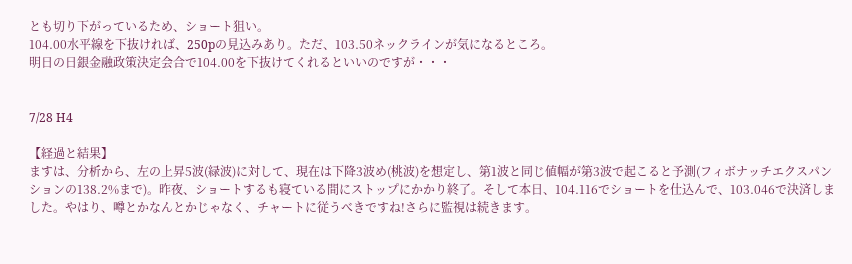とも切り下がっているため、ショート狙い。
104.00水平線を下抜ければ、250pの見込みあり。ただ、103.50ネックラインが気になるところ。
明日の日銀金融政策決定会合で104.00を下抜けてくれるといいのですが・・・


7/28 H4

【経過と結果】
ますは、分析から、左の上昇5波(緑波)に対して、現在は下降3波め(桃波)を想定し、第1波と同じ値幅が第3波で起こると予測(フィボナッチエクスパンションの138.2%まで)。昨夜、ショートするも寝ている間にストップにかかり終了。そして本日、104.116でショートを仕込んで、103.046で決済しました。やはり、噂とかなんとかじゃなく、チャートに従うべきですね!さらに監視は続きます。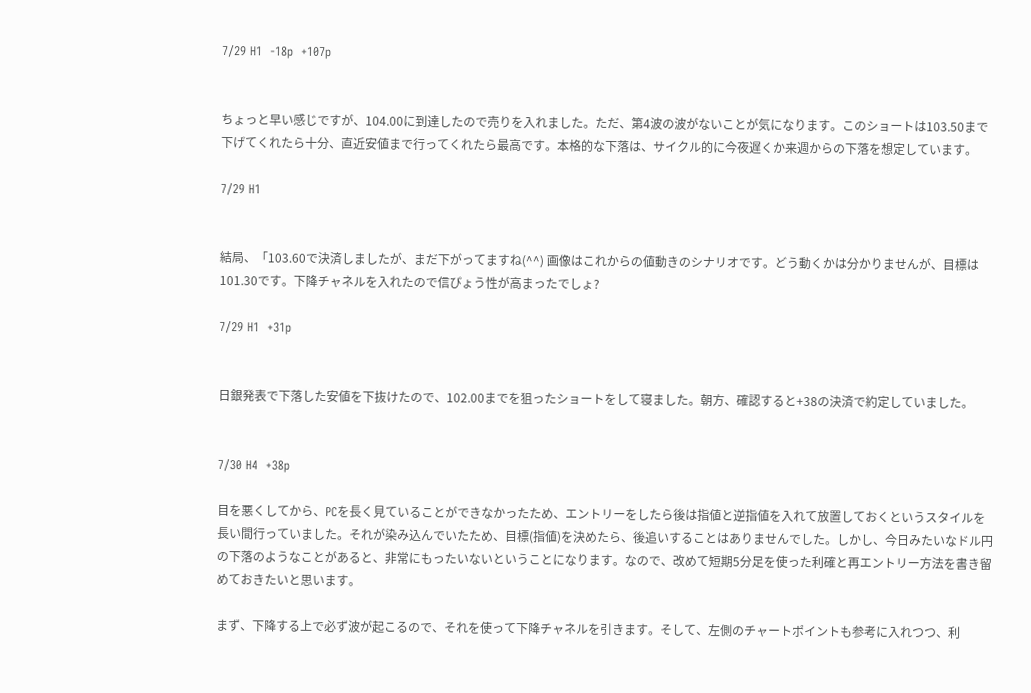7/29 H1  -18p  +107p


ちょっと早い感じですが、104.00に到達したので売りを入れました。ただ、第4波の波がないことが気になります。このショートは103.50まで下げてくれたら十分、直近安値まで行ってくれたら最高です。本格的な下落は、サイクル的に今夜遅くか来週からの下落を想定しています。

7/29 H1


結局、「103.60で決済しましたが、まだ下がってますね(^^) 画像はこれからの値動きのシナリオです。どう動くかは分かりませんが、目標は101.30です。下降チャネルを入れたので信ぴょう性が高まったでしょ?

7/29 H1  +31p


日銀発表で下落した安値を下抜けたので、102.00までを狙ったショートをして寝ました。朝方、確認すると+38の決済で約定していました。


7/30 H4  +38p

目を悪くしてから、PCを長く見ていることができなかったため、エントリーをしたら後は指値と逆指値を入れて放置しておくというスタイルを長い間行っていました。それが染み込んでいたため、目標(指値)を決めたら、後追いすることはありませんでした。しかし、今日みたいなドル円の下落のようなことがあると、非常にもったいないということになります。なので、改めて短期5分足を使った利確と再エントリー方法を書き留めておきたいと思います。

まず、下降する上で必ず波が起こるので、それを使って下降チャネルを引きます。そして、左側のチャートポイントも参考に入れつつ、利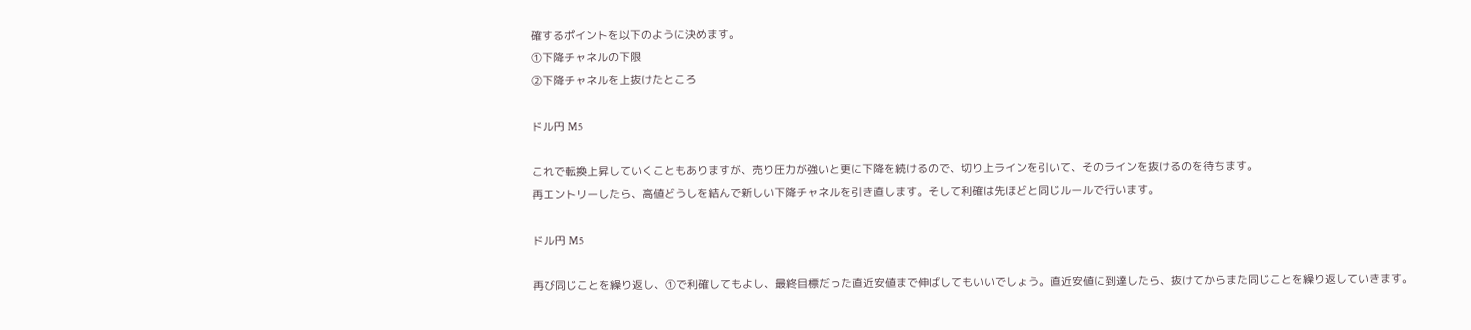確するポイントを以下のように決めます。
①下降チャネルの下限
②下降チャネルを上抜けたところ

ドル円 M5

これで転換上昇していくこともありますが、売り圧力が強いと更に下降を続けるので、切り上ラインを引いて、そのラインを抜けるのを待ちます。
再エントリーしたら、高値どうしを結んで新しい下降チャネルを引き直します。そして利確は先ほどと同じルールで行います。

ドル円 M5

再び同じことを繰り返し、①で利確してもよし、最終目標だった直近安値まで伸ばしてもいいでしょう。直近安値に到達したら、抜けてからまた同じことを繰り返していきます。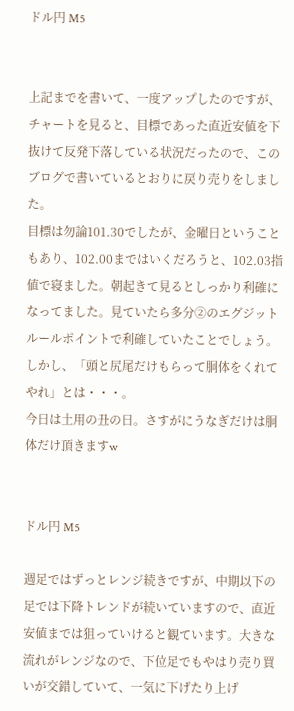ドル円 M5


上記までを書いて、一度アップしたのですが、チャートを見ると、目標であった直近安値を下抜けて反発下落している状況だったので、このブログで書いているとおりに戻り売りをしました。
目標は勿論101.30でしたが、金曜日ということもあり、102.00まではいくだろうと、102.03指値で寝ました。朝起きて見るとしっかり利確になってました。見ていたら多分②のエグジットルールポイントで利確していたことでしょう。しかし、「頭と尻尾だけもらって胴体をくれてやれ」とは・・・。
今日は土用の丑の日。さすがにうなぎだけは胴体だけ頂きますw


ドル円 M5

週足ではずっとレンジ続きですが、中期以下の足では下降トレンドが続いていますので、直近安値までは狙っていけると観ています。大きな流れがレンジなので、下位足でもやはり売り買いが交錯していて、一気に下げたり上げ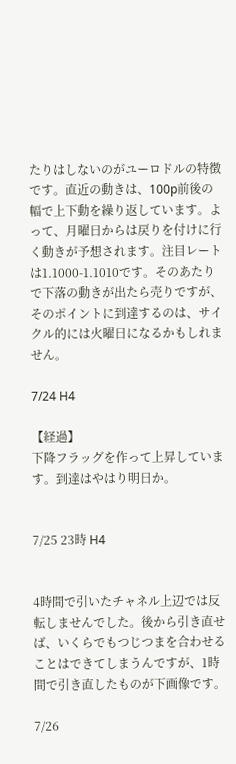たりはしないのがユーロドルの特徴です。直近の動きは、100p前後の幅で上下動を繰り返しています。よって、月曜日からは戻りを付けに行く動きが予想されます。注目レートは1.1000-1.1010です。そのあたりで下落の動きが出たら売りですが、そのポイントに到達するのは、サイクル的には火曜日になるかもしれません。

7/24 H4

【経過】
下降フラッグを作って上昇しています。到達はやはり明日か。


7/25 23時 H4


4時間で引いたチャネル上辺では反転しませんでした。後から引き直せば、いくらでもつじつまを合わせることはできてしまうんですが、1時間で引き直したものが下画像です。

7/26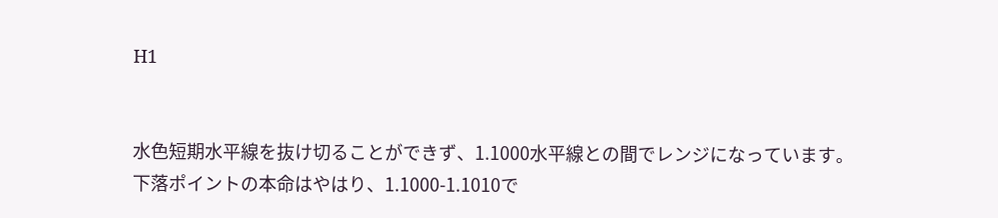H1


水色短期水平線を抜け切ることができず、1.1000水平線との間でレンジになっています。
下落ポイントの本命はやはり、1.1000-1.1010で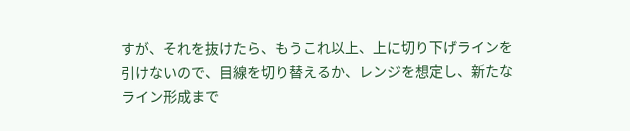すが、それを抜けたら、もうこれ以上、上に切り下げラインを引けないので、目線を切り替えるか、レンジを想定し、新たなライン形成まで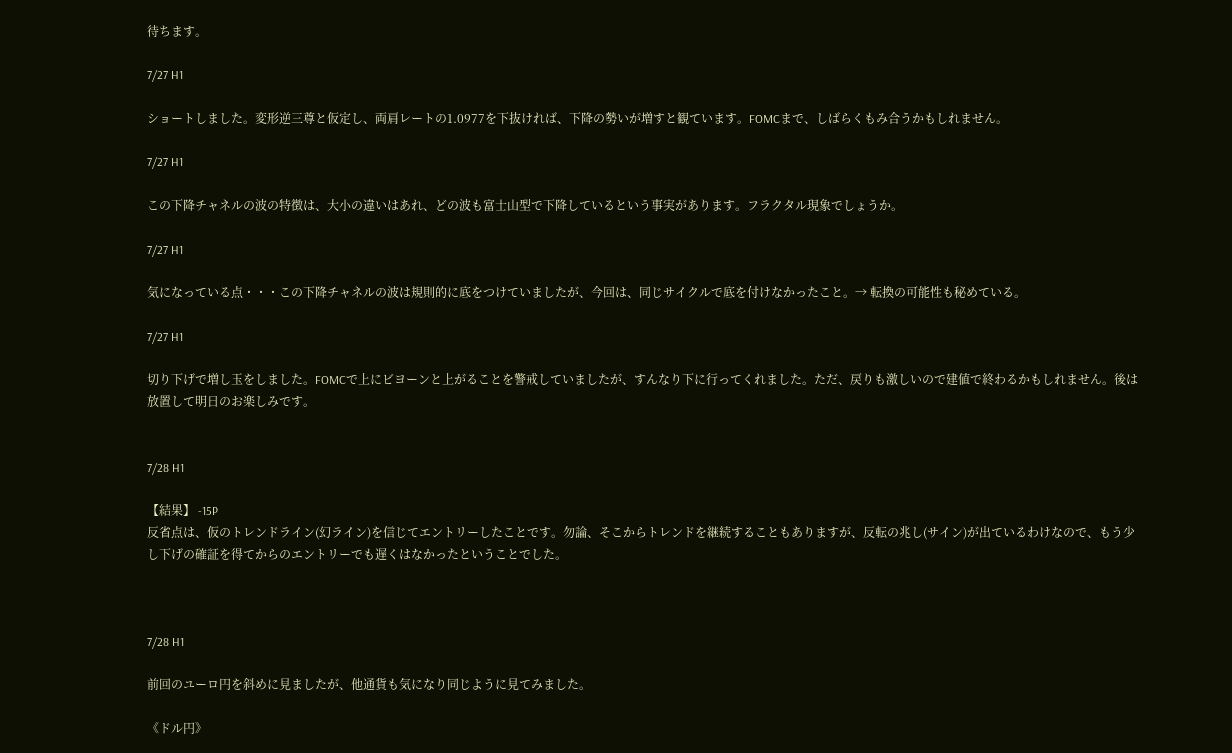待ちます。

7/27 H1

ショートしました。変形逆三尊と仮定し、両肩レートの1.0977を下抜ければ、下降の勢いが増すと観ています。FOMCまで、しばらくもみ合うかもしれません。

7/27 H1

この下降チャネルの波の特徴は、大小の違いはあれ、どの波も富士山型で下降しているという事実があります。フラクタル現象でしょうか。

7/27 H1

気になっている点・・・この下降チャネルの波は規則的に底をつけていましたが、今回は、同じサイクルで底を付けなかったこと。→ 転換の可能性も秘めている。

7/27 H1

切り下げで増し玉をしました。FOMCで上にビヨーンと上がることを警戒していましたが、すんなり下に行ってくれました。ただ、戻りも激しいので建値で終わるかもしれません。後は放置して明日のお楽しみです。


7/28 H1

【結果】 -15P
反省点は、仮のトレンドライン(幻ライン)を信じてエントリーしたことです。勿論、そこからトレンドを継続することもありますが、反転の兆し(サイン)が出ているわけなので、もう少し下げの確証を得てからのエントリーでも遅くはなかったということでした。



7/28 H1

前回のユーロ円を斜めに見ましたが、他通貨も気になり同じように見てみました。

《ドル円》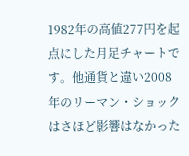1982年の高値277円を起点にした月足チャートです。他通貨と違い2008年のリーマン・ショックはさほど影響はなかった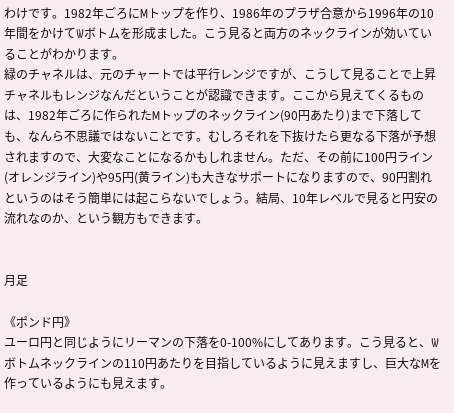わけです。1982年ごろにMトップを作り、1986年のプラザ合意から1996年の10年間をかけてWボトムを形成ました。こう見ると両方のネックラインが効いていることがわかります。
緑のチャネルは、元のチャートでは平行レンジですが、こうして見ることで上昇チャネルもレンジなんだということが認識できます。ここから見えてくるものは、1982年ごろに作られたMトップのネックライン(90円あたり)まで下落しても、なんら不思議ではないことです。むしろそれを下抜けたら更なる下落が予想されますので、大変なことになるかもしれません。ただ、その前に100円ライン(オレンジライン)や95円(黄ライン)も大きなサポートになりますので、90円割れというのはそう簡単には起こらないでしょう。結局、10年レベルで見ると円安の流れなのか、という観方もできます。


月足

《ポンド円》
ユーロ円と同じようにリーマンの下落を0-100%にしてあります。こう見ると、Wボトムネックラインの110円あたりを目指しているように見えますし、巨大なMを作っているようにも見えます。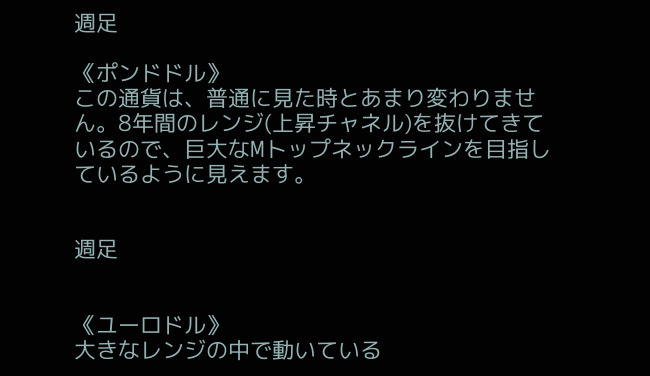週足

《ポンドドル》
この通貨は、普通に見た時とあまり変わりません。8年間のレンジ(上昇チャネル)を抜けてきているので、巨大なMトップネックラインを目指しているように見えます。


週足


《ユーロドル》
大きなレンジの中で動いている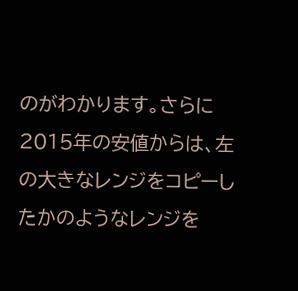のがわかります。さらに2015年の安値からは、左の大きなレンジをコピーしたかのようなレンジを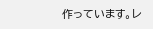作っています。レ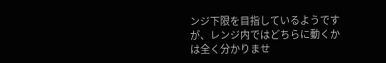ンジ下限を目指しているようですが、レンジ内ではどちらに動くかは全く分かりませ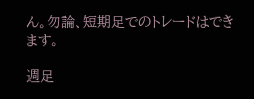ん。勿論、短期足でのトレードはできます。

週足